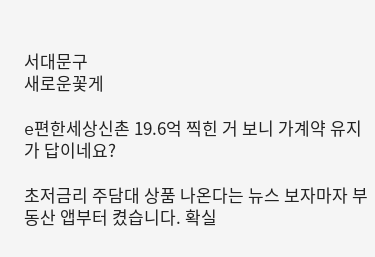서대문구
새로운꽃게

e편한세상신촌 19.6억 찍힌 거 보니 가계약 유지가 답이네요?

초저금리 주담대 상품 나온다는 뉴스 보자마자 부동산 앱부터 켰습니다. 확실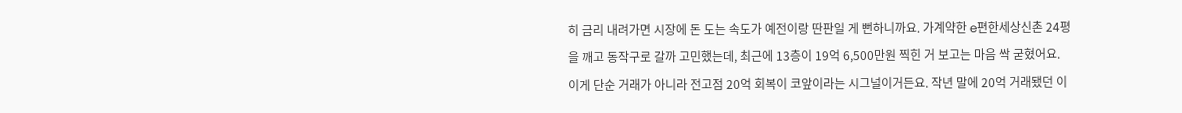히 금리 내려가면 시장에 돈 도는 속도가 예전이랑 딴판일 게 뻔하니까요. 가계약한 e편한세상신촌 24평을 깨고 동작구로 갈까 고민했는데, 최근에 13층이 19억 6,500만원 찍힌 거 보고는 마음 싹 굳혔어요. 이게 단순 거래가 아니라 전고점 20억 회복이 코앞이라는 시그널이거든요. 작년 말에 20억 거래됐던 이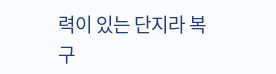력이 있는 단지라 복구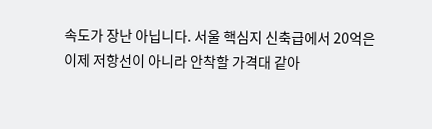속도가 장난 아닙니다. 서울 핵심지 신축급에서 20억은 이제 저항선이 아니라 안착할 가격대 같아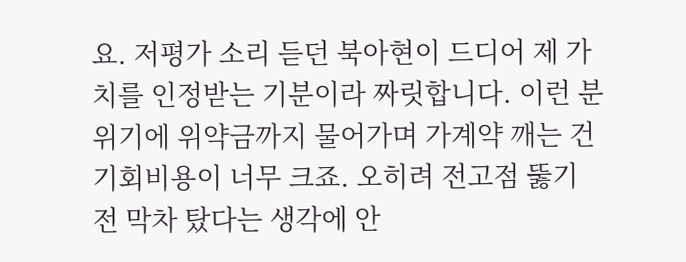요. 저평가 소리 듣던 북아현이 드디어 제 가치를 인정받는 기분이라 짜릿합니다. 이런 분위기에 위약금까지 물어가며 가계약 깨는 건 기회비용이 너무 크죠. 오히려 전고점 뚫기 전 막차 탔다는 생각에 안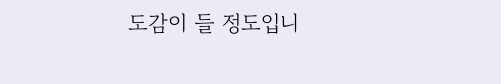도감이 들 정도입니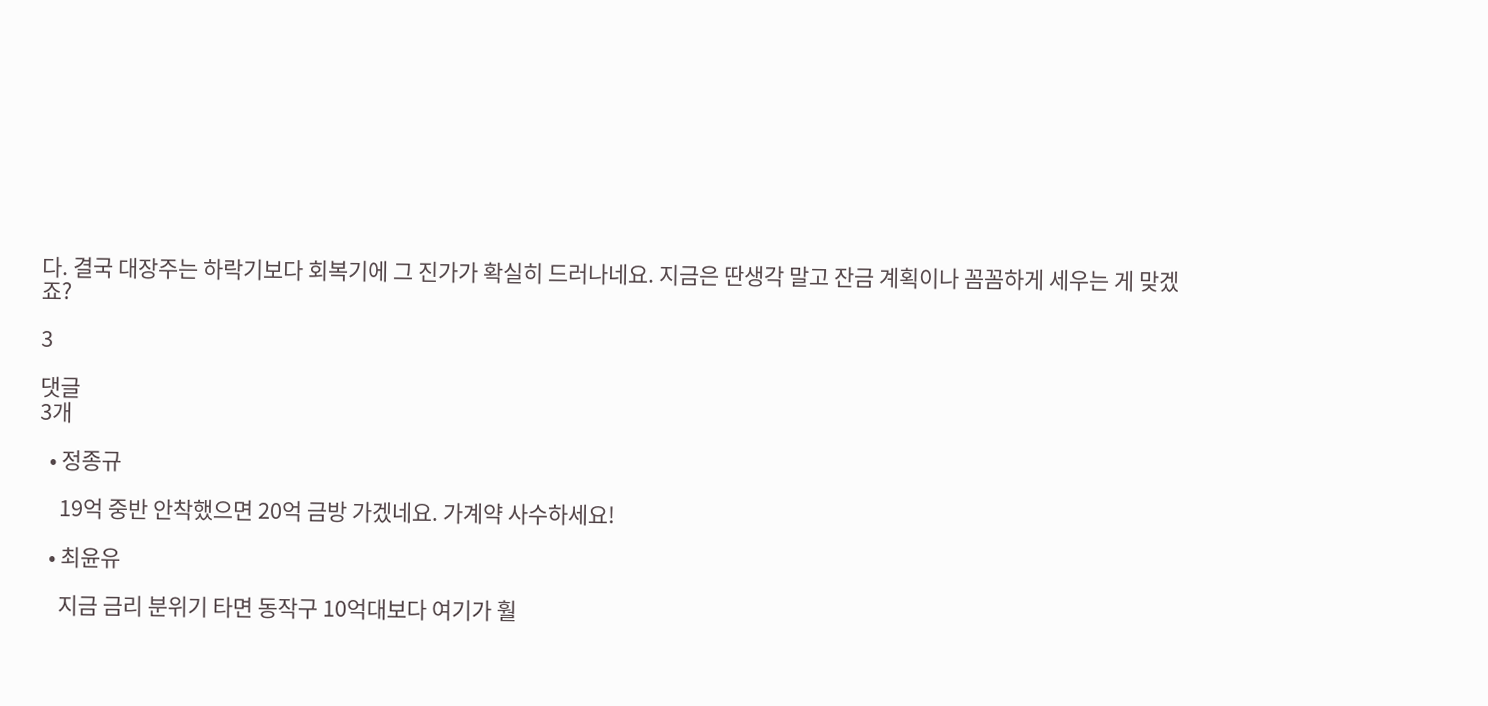다. 결국 대장주는 하락기보다 회복기에 그 진가가 확실히 드러나네요. 지금은 딴생각 말고 잔금 계획이나 꼼꼼하게 세우는 게 맞겠죠?

3

댓글
3개

  • 정종규

    19억 중반 안착했으면 20억 금방 가겠네요. 가계약 사수하세요!

  • 최윤유

    지금 금리 분위기 타면 동작구 10억대보다 여기가 훨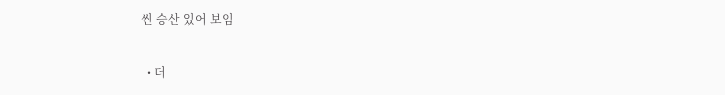씬 승산 있어 보임

  • 더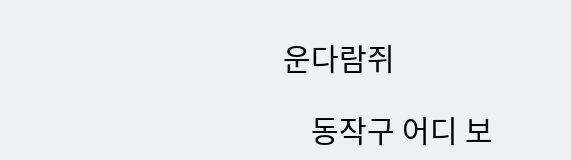운다람쥐

    동작구 어디 보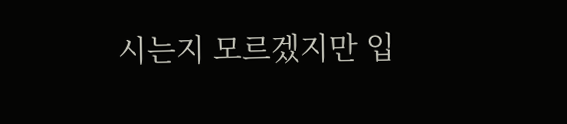시는지 모르겠지만 입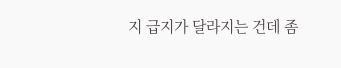지 급지가 달라지는 건데 좀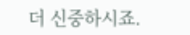더 신중하시죠.